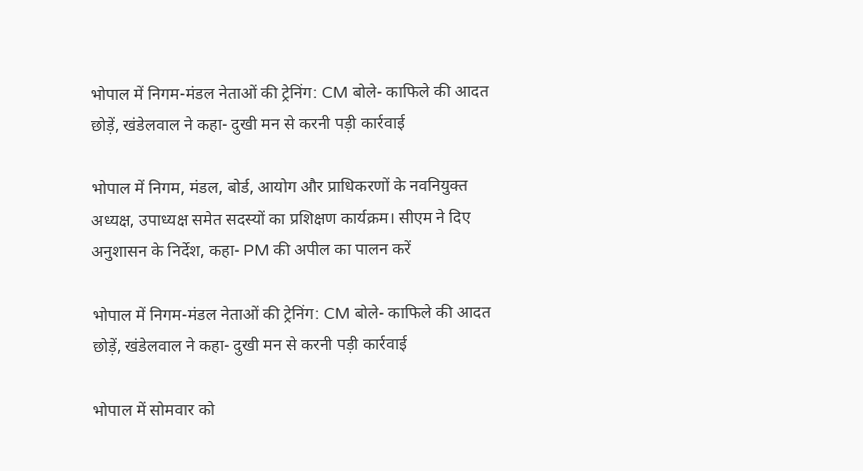भोपाल में निगम-मंडल नेताओं की ट्रेनिंग: CM बोले- काफिले की आदत छोड़ें, खंडेलवाल ने कहा- दुखी मन से करनी पड़ी कार्रवाई

भोपाल में निगम, मंडल, बोर्ड, आयोग और प्राधिकरणों के नवनियुक्त अध्यक्ष, उपाध्यक्ष समेत सदस्यों का प्रशिक्षण कार्यक्रम। सीएम ने दिए अनुशासन के निर्देश, कहा- PM की अपील का पालन करें

भोपाल में निगम-मंडल नेताओं की ट्रेनिंग: CM बोले- काफिले की आदत छोड़ें, खंडेलवाल ने कहा- दुखी मन से करनी पड़ी कार्रवाई

भोपाल में सोमवार को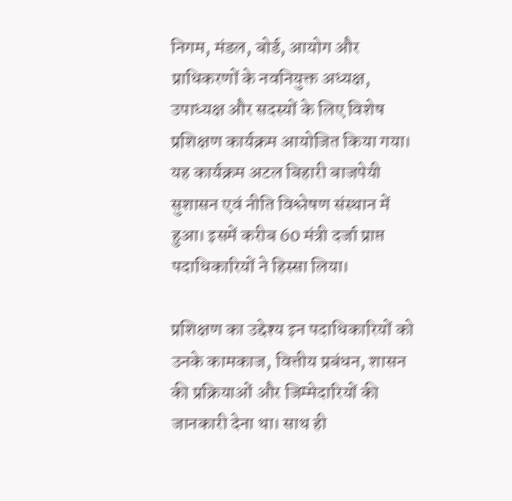निगम, मंडल, बोर्ड, आयोग और प्राधिकरणों के नवनियुक्त अध्यक्ष, उपाध्यक्ष और सदस्यों के लिए विशेष प्रशिक्षण कार्यक्रम आयोजित किया गया। यह कार्यक्रम अटल बिहारी बाजपेयी सुशासन एवं नीति विश्लेषण संस्थान में हुआ। इसमें करीब 60 मंत्री दर्जा प्राप्त पदाधिकारियों ने हिस्सा लिया।

प्रशिक्षण का उद्देश्य इन पदाधिकारियों को उनके कामकाज, वित्तीय प्रबंधन, शासन की प्रक्रियाओं और जिम्मेदारियों की जानकारी देना था। साथ ही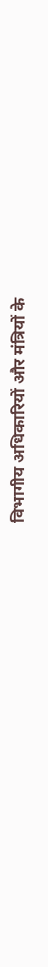विभागीय अधिकारियों और मंत्रियों के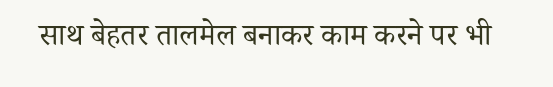साथ बेहतर तालमेल बनाकर काम करने पर भी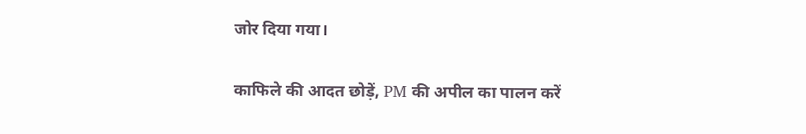जोर दिया गया।

काफिले की आदत छोड़ें, PM की अपील का पालन करें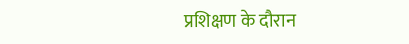प्रशिक्षण के दौरान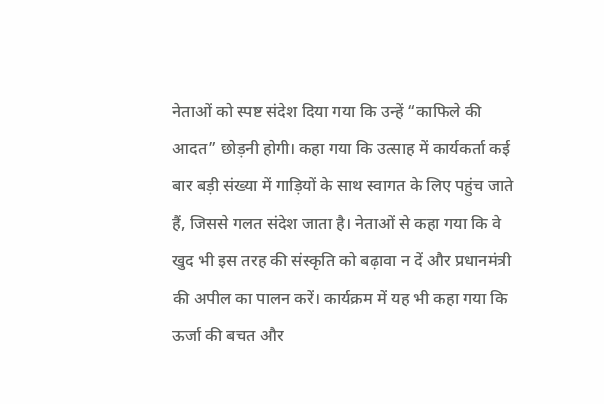नेताओं को स्पष्ट संदेश दिया गया कि उन्हें “काफिले की आदत” छोड़नी होगी। कहा गया कि उत्साह में कार्यकर्ता कई बार बड़ी संख्या में गाड़ियों के साथ स्वागत के लिए पहुंच जाते हैं, जिससे गलत संदेश जाता है। नेताओं से कहा गया कि वे खुद भी इस तरह की संस्कृति को बढ़ावा न दें और प्रधानमंत्री की अपील का पालन करें। कार्यक्रम में यह भी कहा गया कि ऊर्जा की बचत और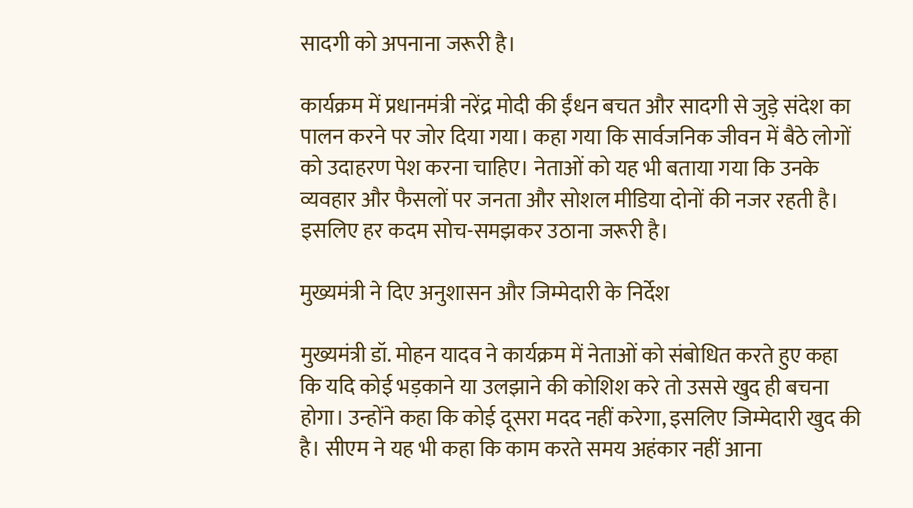सादगी को अपनाना जरूरी है।

कार्यक्रम में प्रधानमंत्री नरेंद्र मोदी की ईंधन बचत और सादगी से जुड़े संदेश का पालन करने पर जोर दिया गया। कहा गया कि सार्वजनिक जीवन में बैठे लोगों को उदाहरण पेश करना चाहिए। नेताओं को यह भी बताया गया कि उनके व्यवहार और फैसलों पर जनता और सोशल मीडिया दोनों की नजर रहती है। इसलिए हर कदम सोच-समझकर उठाना जरूरी है।

मुख्यमंत्री ने दिए अनुशासन और जिम्मेदारी के निर्देश

मुख्यमंत्री डॉ. मोहन यादव ने कार्यक्रम में नेताओं को संबोधित करते हुए कहा कि यदि कोई भड़काने या उलझाने की कोशिश करे तो उससे खुद ही बचना होगा। उन्होंने कहा कि कोई दूसरा मदद नहीं करेगा, इसलिए जिम्मेदारी खुद की है। सीएम ने यह भी कहा कि काम करते समय अहंकार नहीं आना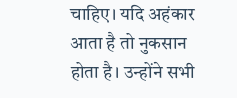चाहिए। यदि अहंकार आता है तो नुकसान होता है। उन्होंने सभी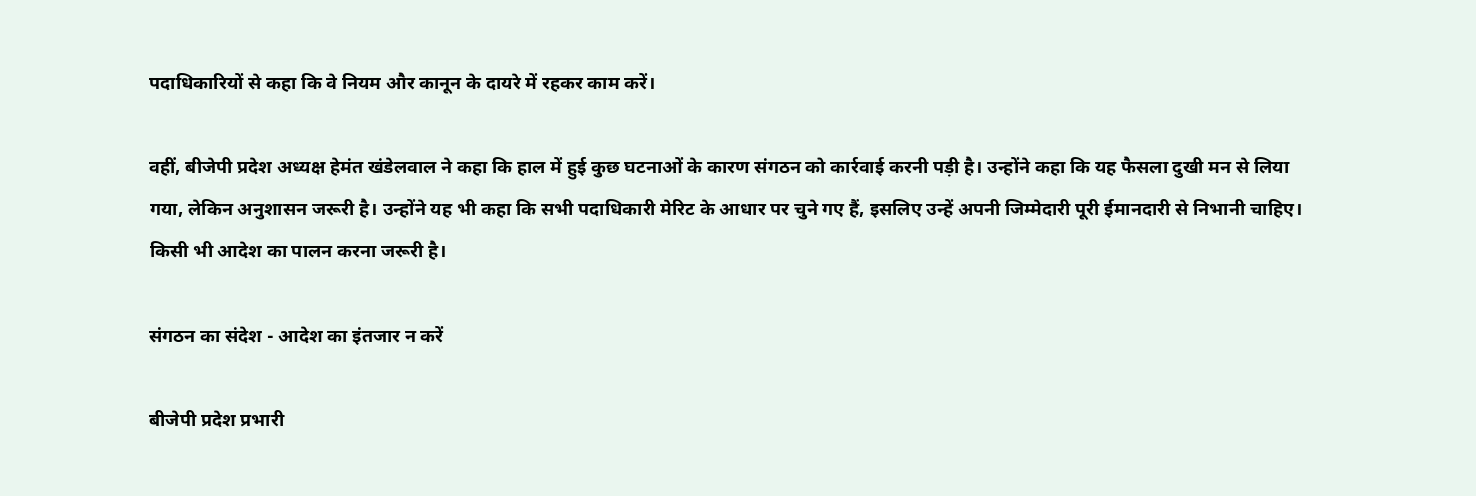पदाधिकारियों से कहा कि वे नियम और कानून के दायरे में रहकर काम करें।

वहीं, बीजेपी प्रदेश अध्यक्ष हेमंत खंडेलवाल ने कहा कि हाल में हुई कुछ घटनाओं के कारण संगठन को कार्रवाई करनी पड़ी है। उन्होंने कहा कि यह फैसला दुखी मन से लिया गया, लेकिन अनुशासन जरूरी है। उन्होंने यह भी कहा कि सभी पदाधिकारी मेरिट के आधार पर चुने गए हैं, इसलिए उन्हें अपनी जिम्मेदारी पूरी ईमानदारी से निभानी चाहिए। किसी भी आदेश का पालन करना जरूरी है।

संगठन का संदेश - आदेश का इंतजार न करें

बीजेपी प्रदेश प्रभारी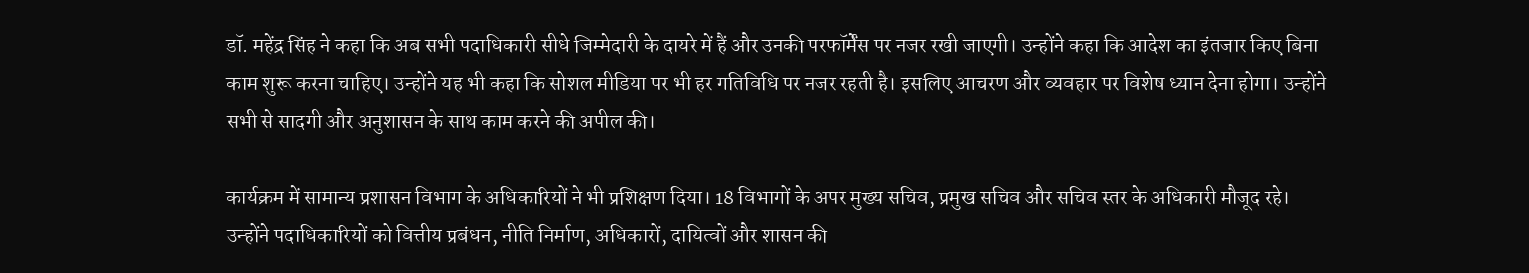डॉ. महेंद्र सिंह ने कहा कि अब सभी पदाधिकारी सीधे जिम्मेदारी के दायरे में हैं और उनकी परफॉर्मेंस पर नजर रखी जाएगी। उन्होंने कहा कि आदेश का इंतजार किए बिना काम शुरू करना चाहिए। उन्होंने यह भी कहा कि सोशल मीडिया पर भी हर गतिविधि पर नजर रहती है। इसलिए आचरण और व्यवहार पर विशेष ध्यान देना होगा। उन्होंने सभी से सादगी और अनुशासन के साथ काम करने की अपील की।

कार्यक्रम में सामान्य प्रशासन विभाग के अधिकारियों ने भी प्रशिक्षण दिया। 18 विभागों के अपर मुख्य सचिव, प्रमुख सचिव और सचिव स्तर के अधिकारी मौजूद रहे। उन्होंने पदाधिकारियों को वित्तीय प्रबंधन, नीति निर्माण, अधिकारों, दायित्वों और शासन की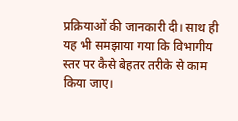प्रक्रियाओं की जानकारी दी। साथ ही यह भी समझाया गया कि विभागीय स्तर पर कैसे बेहतर तरीके से काम किया जाए।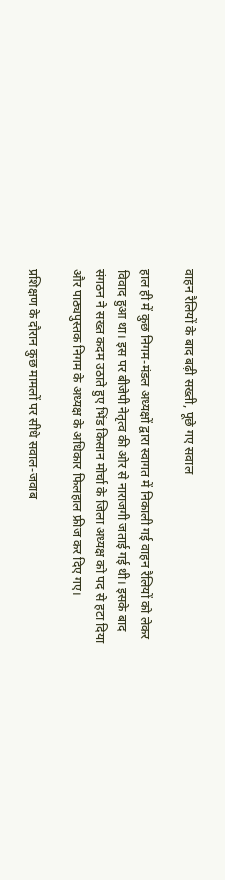वाहन रैलियों के बाद बढ़ी सख्ती, पूछे गए सवाल

हाल ही में कुछ निगम-मंडल अध्यक्षों द्वारा स्वागत में निकाली गई वाहन रैलियों को लेकर विवाद हुआ था। इस पर बीजेपी नेतृत्व की ओर से नाराजगी जताई गई थी। इसके बाद संगठन ने सख्त कदम उठाते हुए भिंड किसान मोर्चा के जिला अध्यक्ष को पद से हटा दिया और पाठ्यपुस्तक निगम के अध्यक्ष के अधिकार फिलहाल फ्रीज कर दिए गए।

प्रशिक्षण के दौरान कुछ मामलों पर सीधे सवाल-जवाब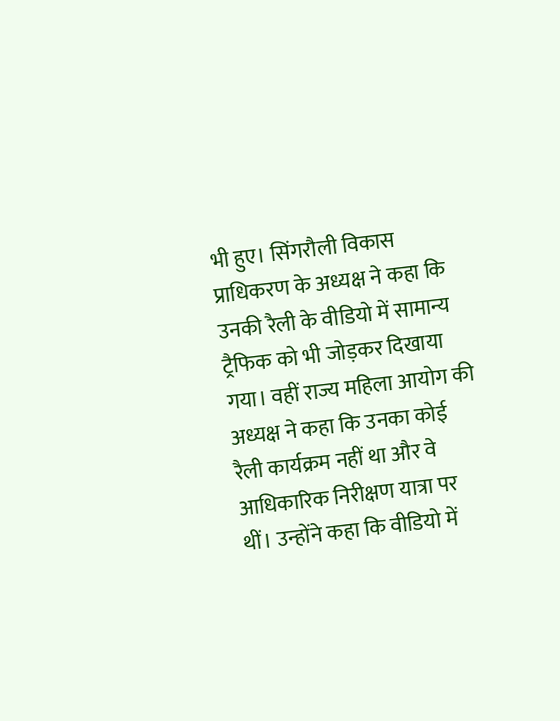भी हुए। सिंगरौली विकास प्राधिकरण के अध्यक्ष ने कहा कि उनकी रैली के वीडियो में सामान्य ट्रैफिक को भी जोड़कर दिखाया गया। वहीं राज्य महिला आयोग की अध्यक्ष ने कहा कि उनका कोई रैली कार्यक्रम नहीं था और वे आधिकारिक निरीक्षण यात्रा पर थीं। उन्होंने कहा कि वीडियो में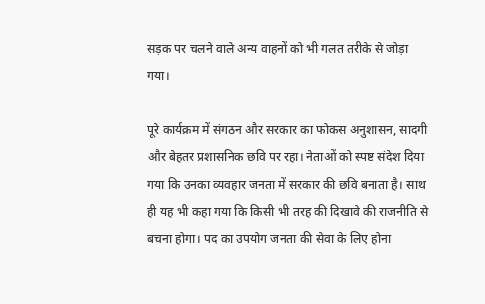सड़क पर चलने वाले अन्य वाहनों को भी गलत तरीके से जोड़ा गया।

पूरे कार्यक्रम में संगठन और सरकार का फोकस अनुशासन, सादगी और बेहतर प्रशासनिक छवि पर रहा। नेताओं को स्पष्ट संदेश दिया गया कि उनका व्यवहार जनता में सरकार की छवि बनाता है। साथ ही यह भी कहा गया कि किसी भी तरह की दिखावे की राजनीति से बचना होगा। पद का उपयोग जनता की सेवा के लिए होना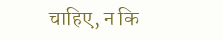चाहिए, न कि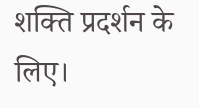शक्ति प्रदर्शन के लिए।